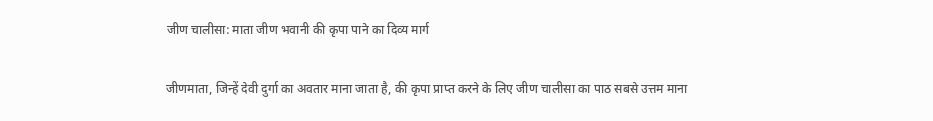जीण चालीसा: माता जीण भवानी की कृपा पाने का दिव्य मार्ग

जीणमाता, जिन्हें देवी दुर्गा का अवतार माना जाता है, की कृपा प्राप्त करने के लिए जीण चालीसा का पाठ सबसे उत्तम माना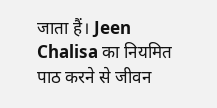जाता हैं। Jeen Chalisa का नियमित पाठ करने से जीवन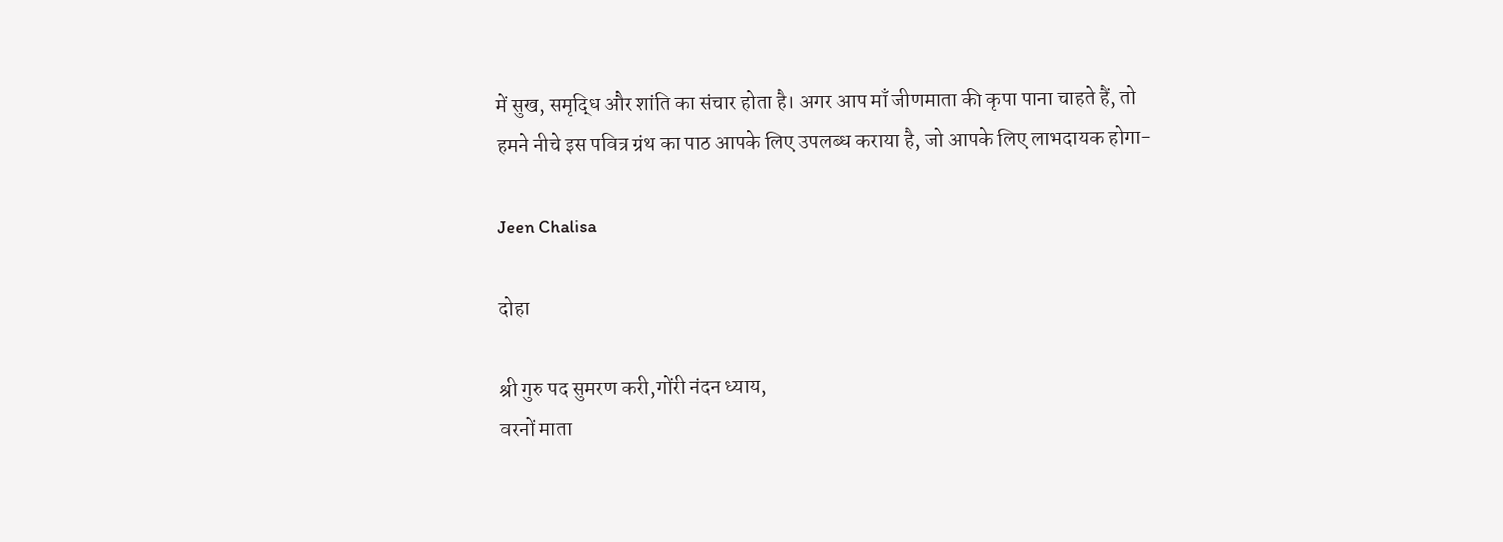में सुख, समृद्धि और शांति का संचार होता है। अगर आप माँ जीणमाता की कृपा पाना चाहते हैं, तो हमने नीचे इस पवित्र ग्रंथ का पाठ आपके लिए उपलब्ध कराया है, जो आपके लिए लाभदायक होगा-

Jeen Chalisa

दोहा

श्री गुरु पद सुमरण करी,गोंरी नंदन ध्याय,
वरनों माता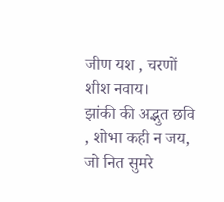जीण यश , चरणों शीश नवाय।
झांकी की अद्भुत छवि , शोभा कही न जय,
जो नित सुमरे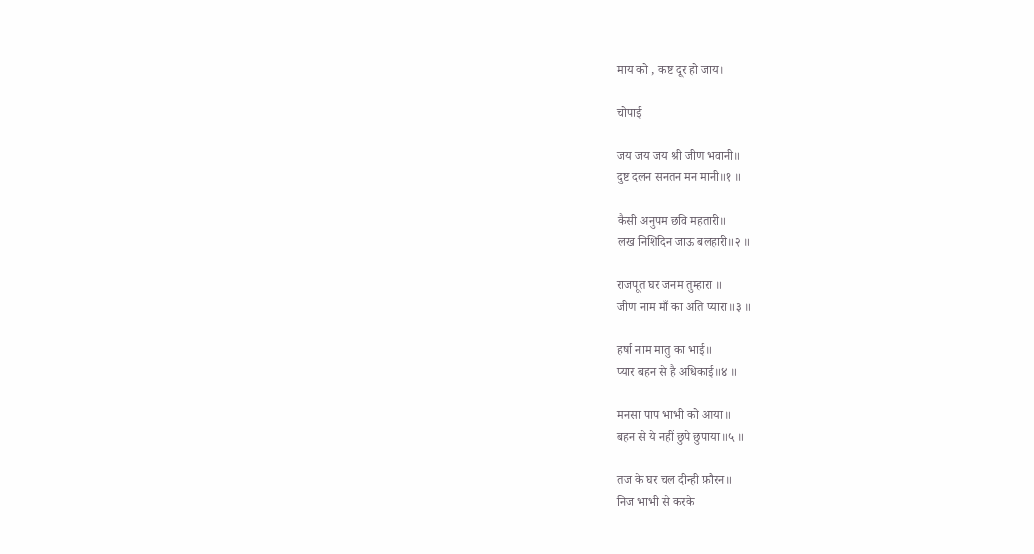माय को , कष्ट दूर हो जाय।

चोपाई

जय जय जय श्री जीण भवानी॥
दुष्ट दलन सनतन मन मानी॥१ ॥

कैसी अनुपम छवि महतारी॥
लख निशिदिन जाऊ बलहारी॥२ ॥

राजपूत घर जनम तुम्हारा ॥
जीण नाम माँ का अति प्यारा॥३ ॥

हर्षा नाम मातु का भाई॥
प्यार बहन से है अधिकाई॥४ ॥

मनसा पाप भाभी को आया॥
बहन से ये नहीं छुपे छुपाया॥५ ॥

तज के घर चल दीन्ही फ़ौरन॥
निज भाभी से करके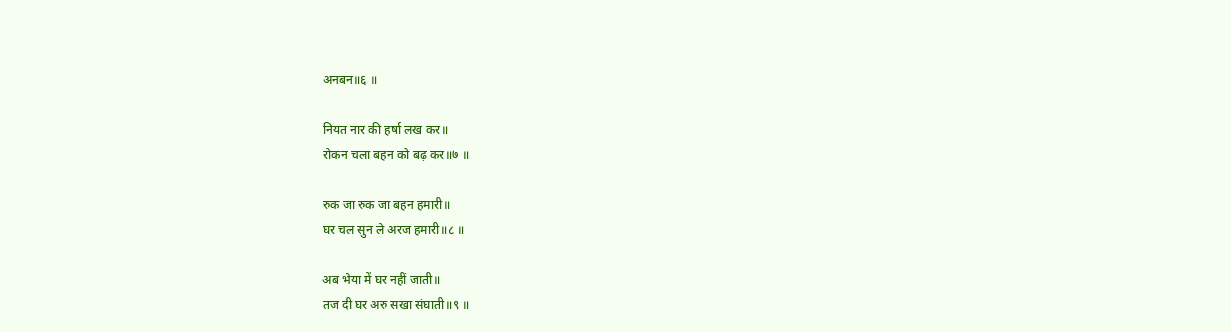अनबन॥६ ॥

नियत नार की हर्षा लख कर॥
रोकन चला बहन को बढ़ कर॥७ ॥

रुक जा रुक जा बहन हमारी॥
घर चल सुन ले अरज हमारी॥८ ॥

अब भेया में घर नहीं जाती॥
तज दी घर अरु सखा संघाती॥९ ॥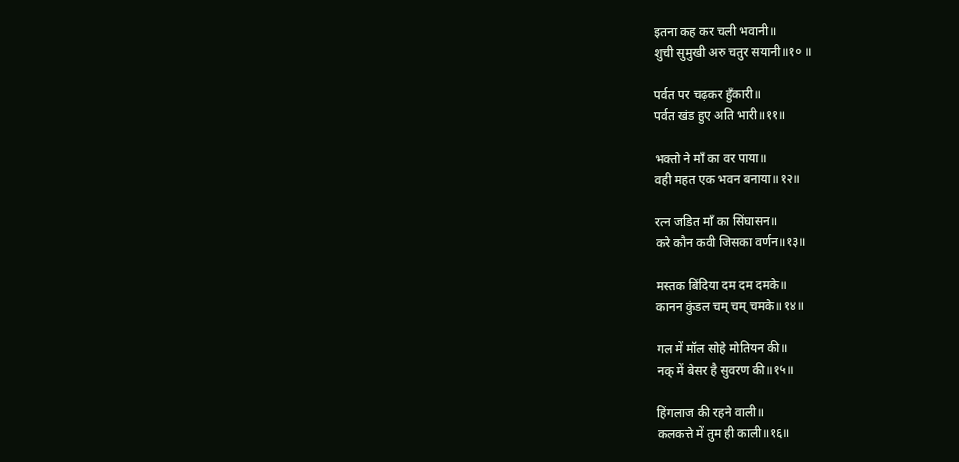इतना कह कर चली भवानी॥
शुची सुमुखी अरु चतुर सयानी॥१० ॥

पर्वत पर चढ़कर हुँकारी॥
पर्वत खंड हुए अति भारी॥११॥

भक्तो ने माँ का वर पाया॥
वही महत एक भवन बनाया॥१२॥

रत्न जडित माँ का सिंघासन॥
करे कौन कवी जिसका वर्णन॥१३॥

मस्तक बिंदिया दम दम दमके॥
कानन कुंडल चम् चम् चमके॥१४॥

गल में मॉल सोहे मोतियन की॥
नक् में बेसर है सुवरण की॥१५॥

हिंगलाज की रहने वाली॥
कलकत्ते में तुम ही काली॥१६॥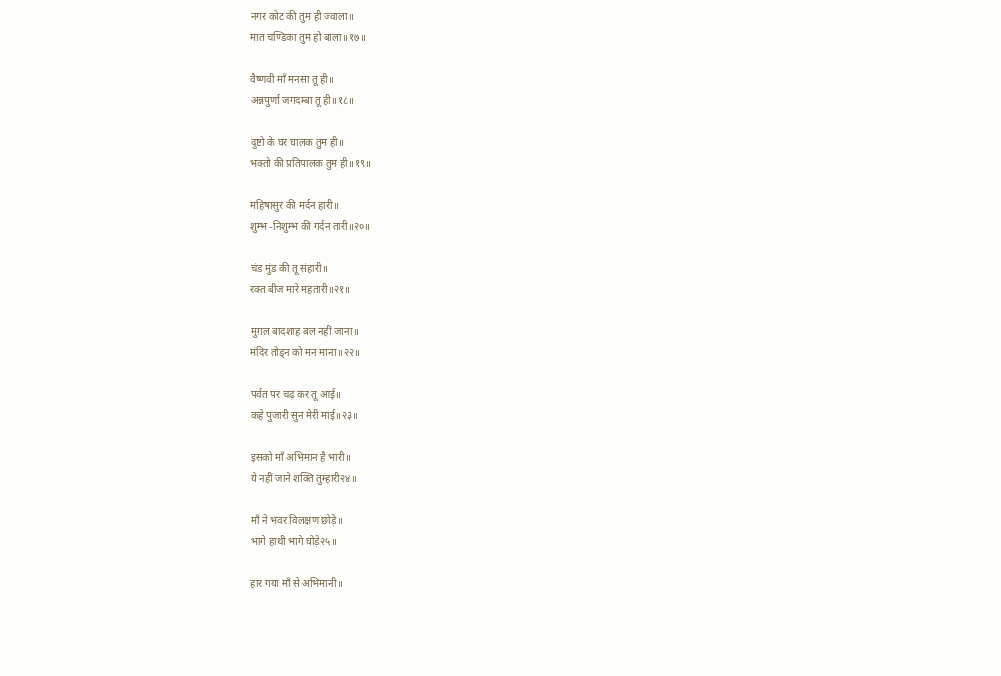नगर कोट की तुम ही ज्वाला॥
मात चण्डिका तुम हो बाला॥१७॥

वैष्णवी माँ मनसा तू ही॥
अन्नपुर्णा जगदम्बा तू ही॥१८॥

दुष्टो के घर घालक तुम ही॥
भक्तो की प्रतिपालक तुम ही॥१९॥

महिषासुर की मर्दन हारी॥
शुम्भ -निशुम्भ की गर्दन तारी॥२०॥

चंड मुंड की तू संहारी॥
रक्त बीज मारे महतारी॥२१॥

मुग़ल बादशाह बल नहीं जाना॥
मंदिर तोड्न को मन माना॥२२॥

पर्वत पर चढ़ कर तू आई॥
कहे पुजारी सुन मेरी माई॥२३॥

इसको माँ अभिमान है भारी॥
ये नहीं जाने शक्ति तुम्हारी२४॥

माँ ने भवर विलक्षण छोड़े॥
भागे हाथी भागे घोड़े२५॥

हार गया माँ से अभिमानी॥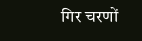गिर चरणों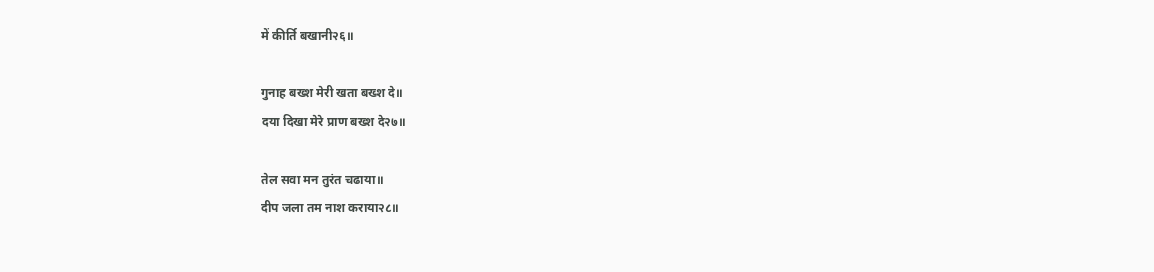में कीर्ति बखानी२६॥

गुनाह बख्श मेरी खता बख्श दे॥
दया दिखा मेरे प्राण बख्श दे२७॥

तेल सवा मन तुरंत चढाया॥
दीप जला तम नाश कराया२८॥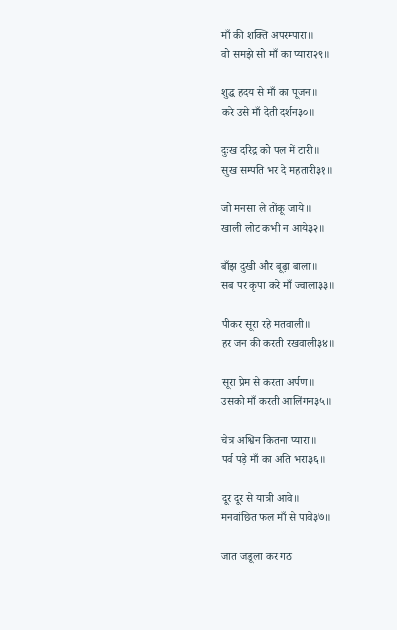माँ की शक्ति अपरम्पारा॥
वो समझे सो माँ का प्यारा२९॥

शुद्ध हदय से माँ का पूजन॥
करे उसे माँ देती दर्शन३०॥

दुःख दरिद्र को पल में टारी॥
सुख सम्पति भर दे महतारी३१॥

जो मनसा ले तोंकू जाये॥
खाली लोट कभी न आये३२॥

बाँझ दुखी और बूढ़ा बाला॥
सब पर कृपा करे माँ ज्वाला३३॥

पीकर सूरा रहे मतवाली॥
हर जन की करती रखवाली३४॥

सूरा प्रेम से करता अर्पण॥
उसको माँ करती आलिंगन३५॥

चेत्र अश्विन कितना प्यारा॥
पर्व पड़े माँ का अति भरा३६॥

दूर दूर से यात्री आवे॥
मनवांछित फल माँ से पावे३७॥

जात जडूला कर गठ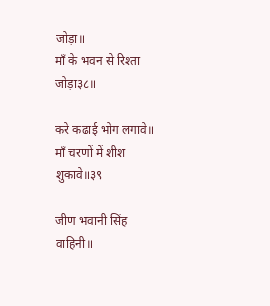जोड़ा॥
माँ के भवन से रिश्ता जोड़ा३८॥

करे कढाई भोग लगावे॥
माँ चरणों में शीश शुकावे॥३९

जीण भवानी सिंह वाहिनी॥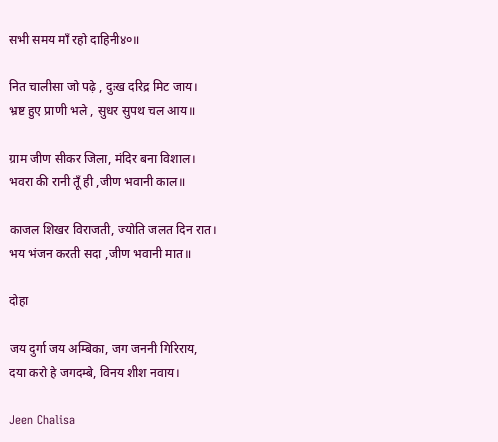सभी समय माँ रहो दाहिनी४०॥

नित चालीसा जो पढ़े , दुःख दरिद्र मिट जाय।
भ्रष्ट हुए प्राणी भले , सुधर सुपथ चल आय॥

ग्राम जीण सीकर जिला, मंदिर बना विशाल।
भवरा की रानी तूँ ही ,जीण भवानी काल॥

काजल शिखर विराजती, ज्योति जलत दिन रात।
भय भंजन करती सदा ,जीण भवानी मात॥

दोहा

जय दुर्गा जय अम्बिका, जग जननी गिरिराय,
दया करो हे जगदम्बे, विनय शीश नवाय।

Jeen Chalisa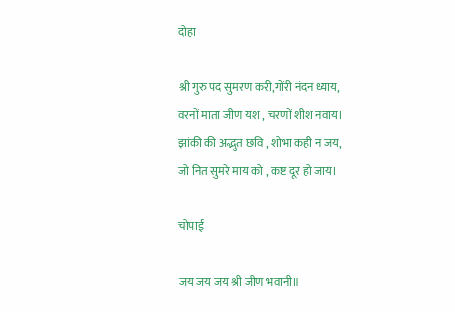दोहा

श्री गुरु पद सुमरण करी,गोंरी नंदन ध्याय,
वरनों माता जीण यश , चरणों शीश नवाय।
झांकी की अद्भुत छवि , शोभा कही न जय,
जो नित सुमरे माय को , कष्ट दूर हो जाय।

चोपाई

जय जय जय श्री जीण भवानी॥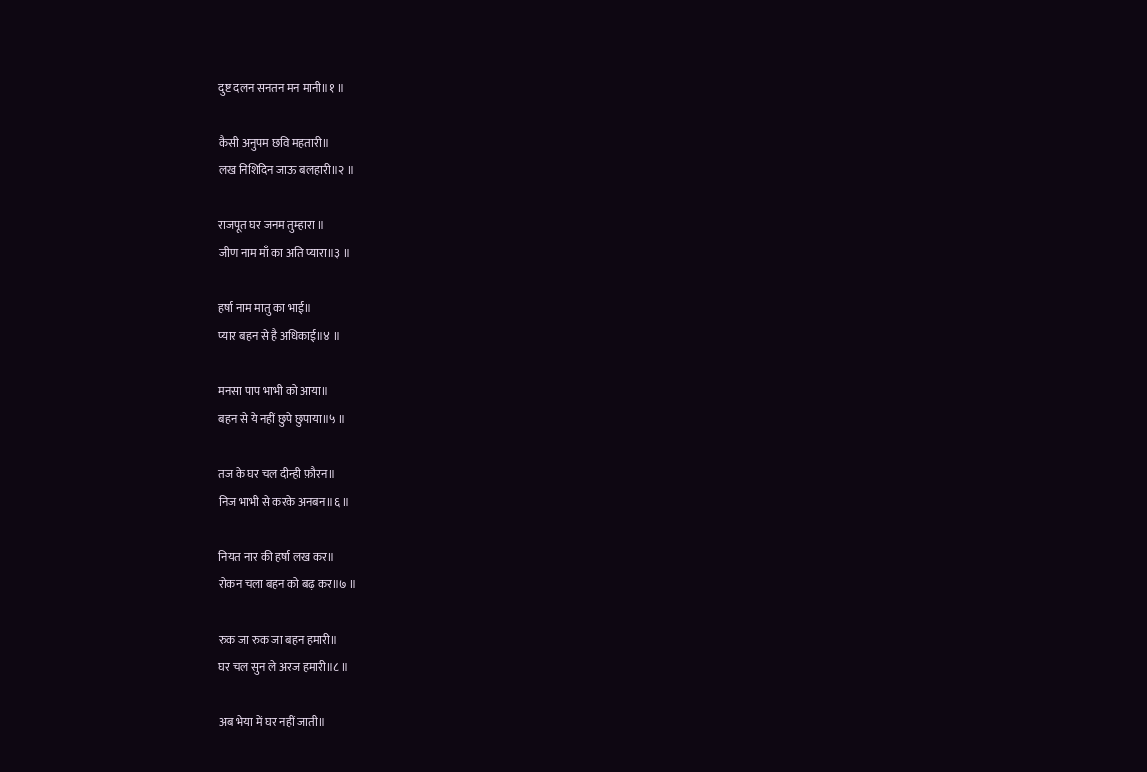दुष्ट दलन सनतन मन मानी॥१ ॥

कैसी अनुपम छवि महतारी॥
लख निशिदिन जाऊ बलहारी॥२ ॥

राजपूत घर जनम तुम्हारा ॥
जीण नाम माँ का अति प्यारा॥३ ॥

हर्षा नाम मातु का भाई॥
प्यार बहन से है अधिकाई॥४ ॥

मनसा पाप भाभी को आया॥
बहन से ये नहीं छुपे छुपाया॥५ ॥

तज के घर चल दीन्ही फ़ौरन॥
निज भाभी से करके अनबन॥६ ॥

नियत नार की हर्षा लख कर॥
रोकन चला बहन को बढ़ कर॥७ ॥

रुक जा रुक जा बहन हमारी॥
घर चल सुन ले अरज हमारी॥८ ॥

अब भेया में घर नहीं जाती॥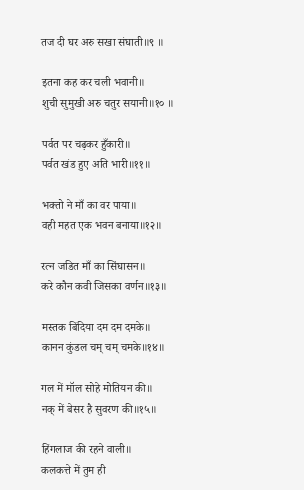तज दी घर अरु सखा संघाती॥९ ॥

इतना कह कर चली भवानी॥
शुची सुमुखी अरु चतुर सयानी॥१० ॥

पर्वत पर चढ़कर हुँकारी॥
पर्वत खंड हुए अति भारी॥११॥

भक्तो ने माँ का वर पाया॥
वही महत एक भवन बनाया॥१२॥

रत्न जडित माँ का सिंघासन॥
करे कौन कवी जिसका वर्णन॥१३॥

मस्तक बिंदिया दम दम दमके॥
कानन कुंडल चम् चम् चमके॥१४॥

गल में मॉल सोहे मोतियन की॥
नक् में बेसर है सुवरण की॥१५॥

हिंगलाज की रहने वाली॥
कलकत्ते में तुम ही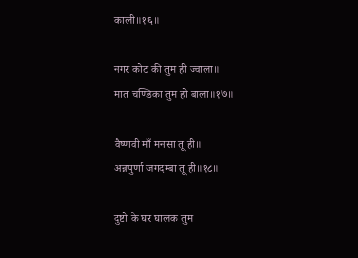काली॥१६॥

नगर कोट की तुम ही ज्वाला॥
मात चण्डिका तुम हो बाला॥१७॥

वैष्णवी माँ मनसा तू ही॥
अन्नपुर्णा जगदम्बा तू ही॥१८॥

दुष्टो के घर घालक तुम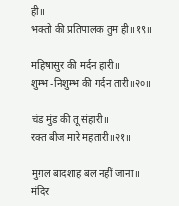ही॥
भक्तो की प्रतिपालक तुम ही॥१९॥

महिषासुर की मर्दन हारी॥
शुम्भ -निशुम्भ की गर्दन तारी॥२०॥

चंड मुंड की तू संहारी॥
रक्त बीज मारे महतारी॥२१॥

मुग़ल बादशाह बल नहीं जाना॥
मंदिर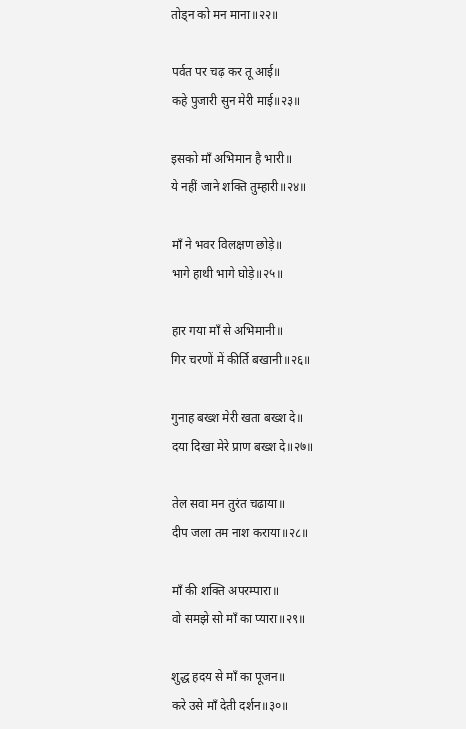तोड्न को मन माना॥२२॥

पर्वत पर चढ़ कर तू आई॥
कहे पुजारी सुन मेरी माई॥२३॥

इसको माँ अभिमान है भारी॥
ये नहीं जाने शक्ति तुम्हारी॥२४॥

माँ ने भवर विलक्षण छोड़े॥
भागे हाथी भागे घोड़े॥२५॥

हार गया माँ से अभिमानी॥
गिर चरणों में कीर्ति बखानी॥२६॥

गुनाह बख्श मेरी खता बख्श दे॥
दया दिखा मेरे प्राण बख्श दे॥२७॥

तेल सवा मन तुरंत चढाया॥
दीप जला तम नाश कराया॥२८॥

माँ की शक्ति अपरम्पारा॥
वो समझे सो माँ का प्यारा॥२९॥

शुद्ध हदय से माँ का पूजन॥
करे उसे माँ देती दर्शन॥३०॥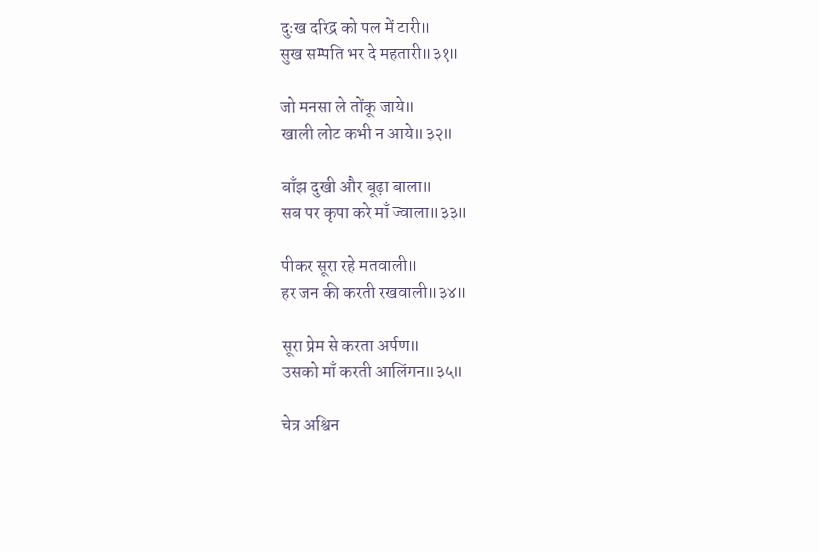दुःख दरिद्र को पल में टारी॥
सुख सम्पति भर दे महतारी॥३१॥

जो मनसा ले तोंकू जाये॥
खाली लोट कभी न आये॥३२॥

बाँझ दुखी और बूढ़ा बाला॥
सब पर कृपा करे माँ ज्वाला॥३३॥

पीकर सूरा रहे मतवाली॥
हर जन की करती रखवाली॥३४॥

सूरा प्रेम से करता अर्पण॥
उसको माँ करती आलिंगन॥३५॥

चेत्र अश्विन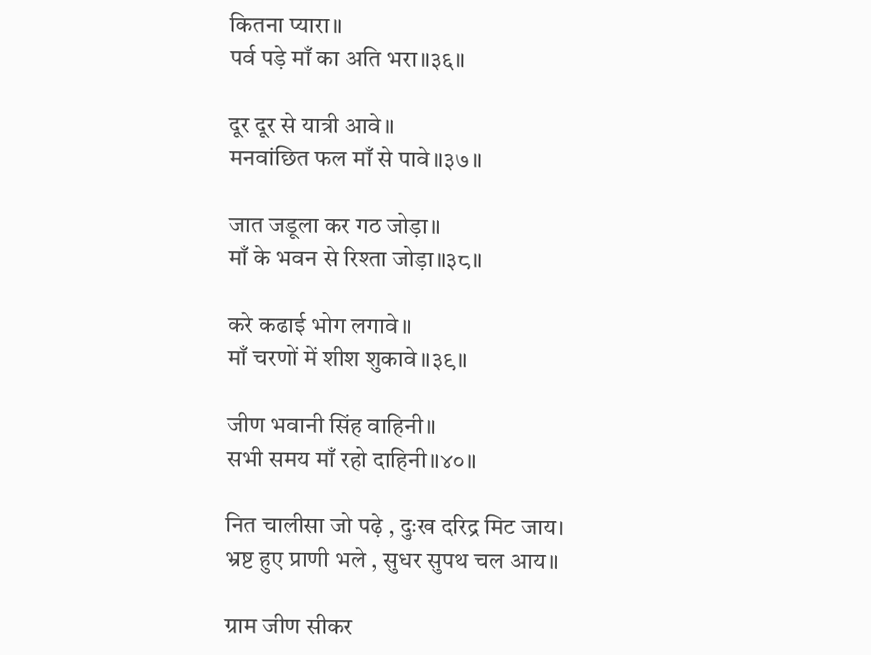कितना प्यारा॥
पर्व पड़े माँ का अति भरा॥३६॥

दूर दूर से यात्री आवे॥
मनवांछित फल माँ से पावे॥३७॥

जात जडूला कर गठ जोड़ा॥
माँ के भवन से रिश्ता जोड़ा॥३८॥

करे कढाई भोग लगावे॥
माँ चरणों में शीश शुकावे॥३९॥

जीण भवानी सिंह वाहिनी॥
सभी समय माँ रहो दाहिनी॥४०॥

नित चालीसा जो पढ़े , दुःख दरिद्र मिट जाय।
भ्रष्ट हुए प्राणी भले , सुधर सुपथ चल आय॥

ग्राम जीण सीकर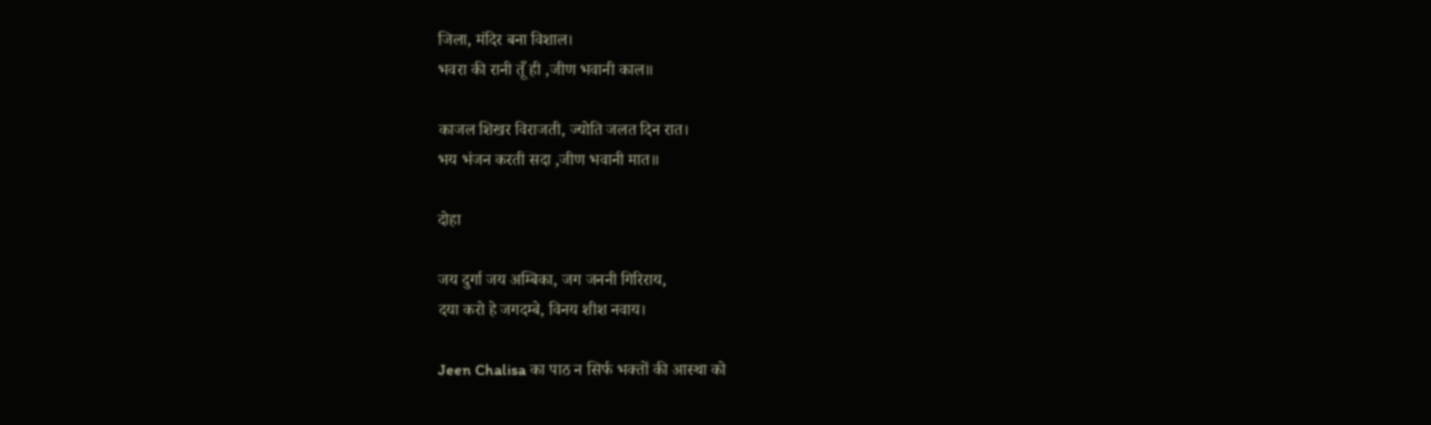जिला, मंदिर बना विशाल।
भवरा की रानी तूँ ही ,जीण भवानी काल॥

काजल शिखर विराजती, ज्योति जलत दिन रात।
भय भंजन करती सदा ,जीण भवानी मात॥

दोहा

जय दुर्गा जय अम्बिका, जग जननी गिरिराय,
दया करो हे जगदम्बे, विनय शीश नवाय।

Jeen Chalisa का पाठ न सिर्फ भक्तों की आस्था को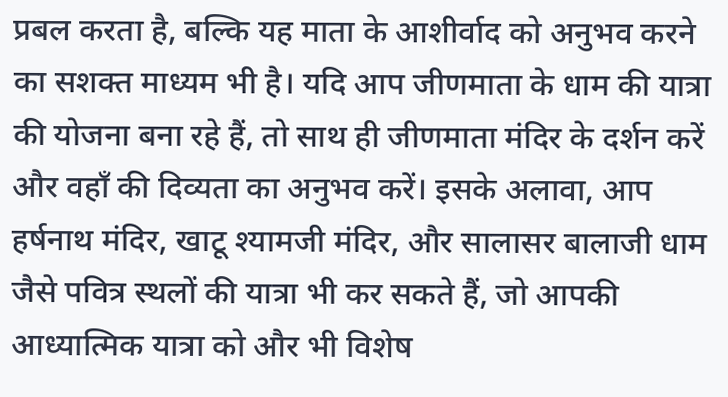प्रबल करता है, बल्कि यह माता के आशीर्वाद को अनुभव करने का सशक्त माध्यम भी है। यदि आप जीणमाता के धाम की यात्रा की योजना बना रहे हैं, तो साथ ही जीणमाता मंदिर के दर्शन करें और वहाँ की दिव्यता का अनुभव करें। इसके अलावा, आप हर्षनाथ मंदिर, खाटू श्यामजी मंदिर, और सालासर बालाजी धाम जैसे पवित्र स्थलों की यात्रा भी कर सकते हैं, जो आपकी आध्यात्मिक यात्रा को और भी विशेष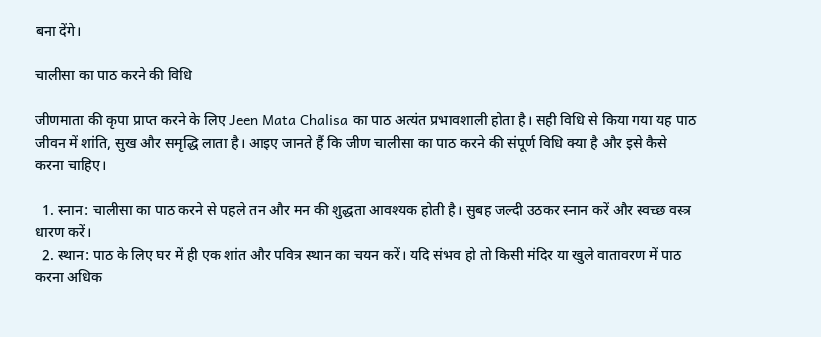बना देंगे।

चालीसा का पाठ करने की विधि

जीणमाता की कृपा प्राप्त करने के लिए Jeen Mata Chalisa का पाठ अत्यंत प्रभावशाली होता है। सही विधि से किया गया यह पाठ जीवन में शांति, सुख और समृद्धि लाता है। आइए जानते हैं कि जीण चालीसा का पाठ करने की संपूर्ण विधि क्या है और इसे कैसे करना चाहिए।

  1. स्नान: चालीसा का पाठ करने से पहले तन और मन की शुद्धता आवश्यक होती है। सुबह जल्दी उठकर स्नान करें और स्वच्छ वस्त्र धारण करें।
  2. स्थान: पाठ के लिए घर में ही एक शांत और पवित्र स्थान का चयन करें। यदि संभव हो तो किसी मंदिर या खुले वातावरण में पाठ करना अधिक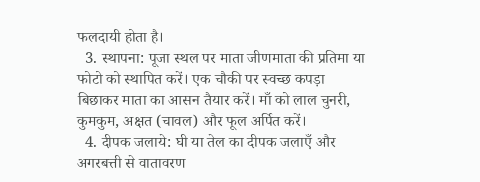फलदायी होता है।
  3. स्थापना: पूजा स्थल पर माता जीणमाता की प्रतिमा या फोटो को स्थापित करें। एक चौकी पर स्वच्छ कपड़ा बिछाकर माता का आसन तैयार करें। माँ को लाल चुनरी, कुमकुम, अक्षत (चावल) और फूल अर्पित करें।
  4. दीपक जलाये: घी या तेल का दीपक जलाएँ और अगरबत्ती से वातावरण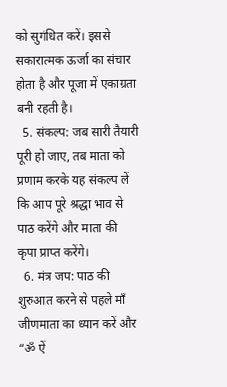को सुगंधित करें। इससे सकारात्मक ऊर्जा का संचार होता है और पूजा में एकाग्रता बनी रहती है।
  5. संकल्प: जब सारी तैयारी पूरी हो जाए, तब माता को प्रणाम करके यह संकल्प लें कि आप पूरे श्रद्धा भाव से पाठ करेंगे और माता की कृपा प्राप्त करेंगे।
  6. मंत्र जप: पाठ की शुरुआत करने से पहले माँ जीणमाता का ध्यान करें और “ॐ ऐं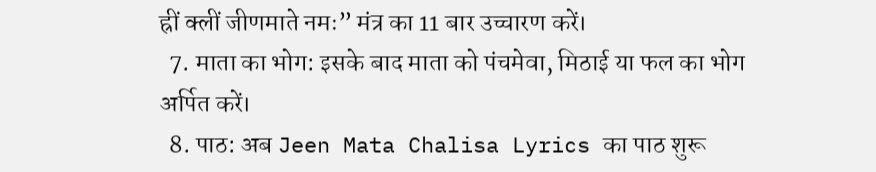ह्रीं क्लीं जीणमाते नमः” मंत्र का 11 बार उच्चारण करें।
  7. माता का भोग: इसके बाद माता को पंचमेवा, मिठाई या फल का भोग अर्पित करें।
  8. पाठ: अब Jeen Mata Chalisa Lyrics का पाठ शुरू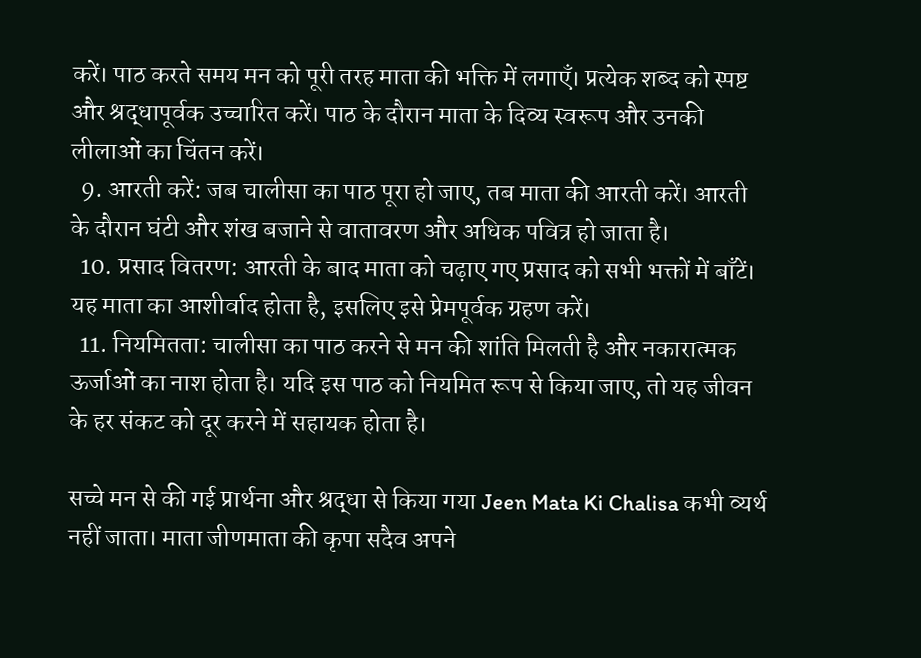करें। पाठ करते समय मन को पूरी तरह माता की भक्ति में लगाएँ। प्रत्येक शब्द को स्पष्ट और श्रद्धापूर्वक उच्चारित करें। पाठ के दौरान माता के दिव्य स्वरूप और उनकी लीलाओं का चिंतन करें।
  9. आरती करें: जब चालीसा का पाठ पूरा हो जाए, तब माता की आरती करें। आरती के दौरान घंटी और शंख बजाने से वातावरण और अधिक पवित्र हो जाता है।
  10. प्रसाद वितरण: आरती के बाद माता को चढ़ाए गए प्रसाद को सभी भक्तों में बाँटें। यह माता का आशीर्वाद होता है, इसलिए इसे प्रेमपूर्वक ग्रहण करें।
  11. नियमितता: चालीसा का पाठ करने से मन की शांति मिलती है और नकारात्मक ऊर्जाओं का नाश होता है। यदि इस पाठ को नियमित रूप से किया जाए, तो यह जीवन के हर संकट को दूर करने में सहायक होता है।

सच्चे मन से की गई प्रार्थना और श्रद्धा से किया गया Jeen Mata Ki Chalisa कभी व्यर्थ नहीं जाता। माता जीणमाता की कृपा सदैव अपने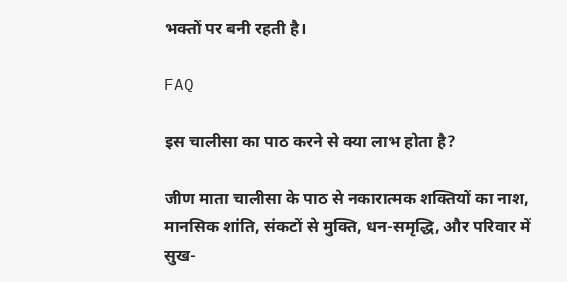भक्तों पर बनी रहती है।

FAQ

इस चालीसा का पाठ करने से क्या लाभ होता है?

जीण माता चालीसा के पाठ से नकारात्मक शक्तियों का नाश, मानसिक शांति, संकटों से मुक्ति, धन-समृद्धि, और परिवार में सुख-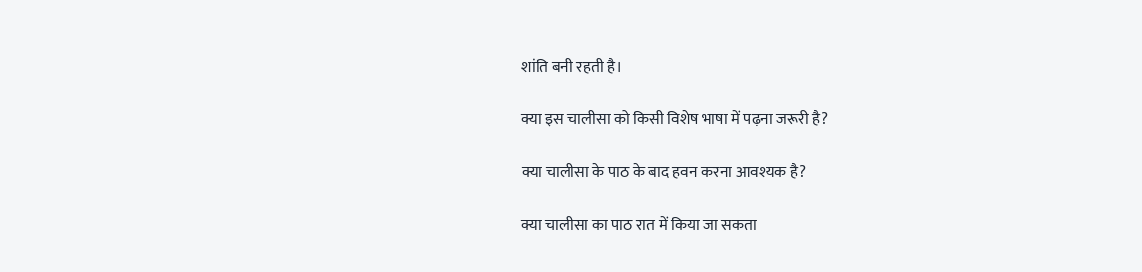शांति बनी रहती है।

क्या इस चालीसा को किसी विशेष भाषा में पढ़ना जरूरी है?

क्या चालीसा के पाठ के बाद हवन करना आवश्यक है?

क्या चालीसा का पाठ रात में किया जा सकता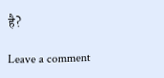है?

Leave a comment